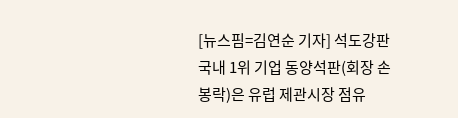[뉴스핌=김연순 기자] 석도강판 국내 1위 기업 동양석판(회장 손봉락)은 유럽 제관시장 점유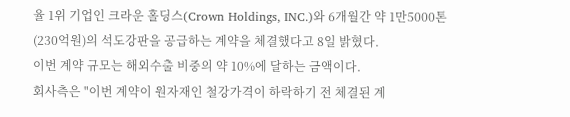율 1위 기업인 크라운 홀딩스(Crown Holdings, INC.)와 6개월간 약 1만5000톤 (230억원)의 석도강판을 공급하는 계약을 체결했다고 8일 밝혔다.
이번 계약 규모는 해외수출 비중의 약 10%에 달하는 금액이다.
회사측은 "이번 계약이 원자재인 철강가격이 하락하기 전 체결된 계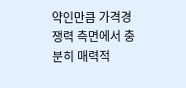약인만큼 가격경쟁력 측면에서 충분히 매력적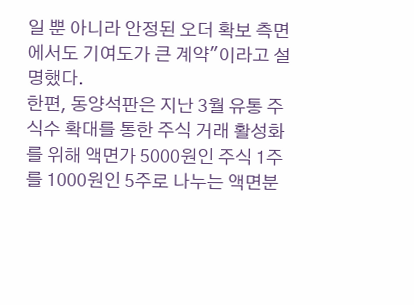일 뿐 아니라 안정된 오더 확보 측면에서도 기여도가 큰 계약"이라고 설명했다.
한편, 동양석판은 지난 3월 유통 주식수 확대를 통한 주식 거래 활성화를 위해 액면가 5000원인 주식 1주를 1000원인 5주로 나누는 액면분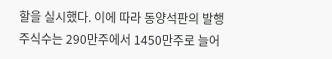할을 실시했다. 이에 따라 동양석판의 발행 주식수는 290만주에서 1450만주로 늘어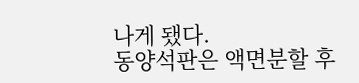나게 됐다.
동양석판은 액면분할 후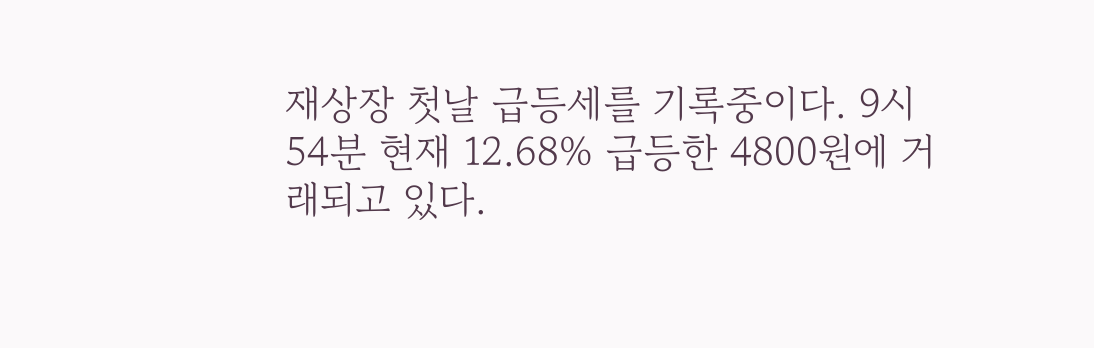재상장 첫날 급등세를 기록중이다. 9시 54분 현재 12.68% 급등한 4800원에 거래되고 있다.